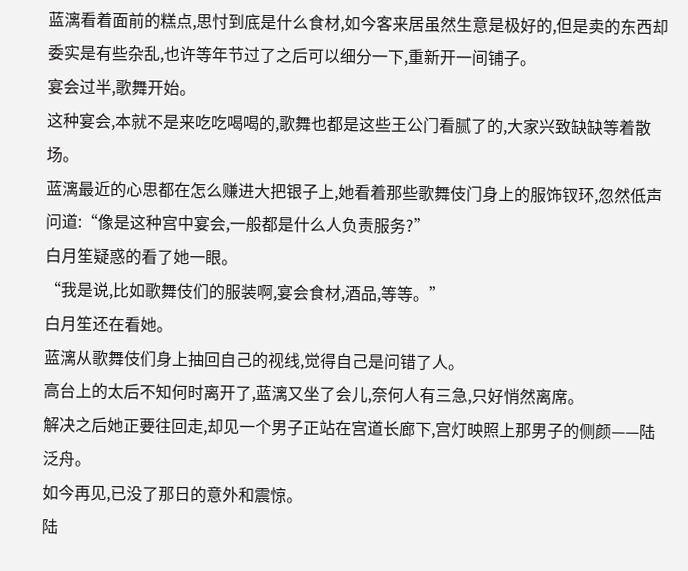蓝漓看着面前的糕点,思忖到底是什么食材,如今客来居虽然生意是极好的,但是卖的东西却委实是有些杂乱,也许等年节过了之后可以细分一下,重新开一间铺子。
宴会过半,歌舞开始。
这种宴会,本就不是来吃吃喝喝的,歌舞也都是这些王公门看腻了的,大家兴致缺缺等着散场。
蓝漓最近的心思都在怎么赚进大把银子上,她看着那些歌舞伎门身上的服饰钗环,忽然低声问道:“像是这种宫中宴会,一般都是什么人负责服务?”
白月笙疑惑的看了她一眼。
“我是说,比如歌舞伎们的服装啊,宴会食材,酒品,等等。”
白月笙还在看她。
蓝漓从歌舞伎们身上抽回自己的视线,觉得自己是问错了人。
高台上的太后不知何时离开了,蓝漓又坐了会儿,奈何人有三急,只好悄然离席。
解决之后她正要往回走,却见一个男子正站在宫道长廊下,宫灯映照上那男子的侧颜——陆泛舟。
如今再见,已没了那日的意外和震惊。
陆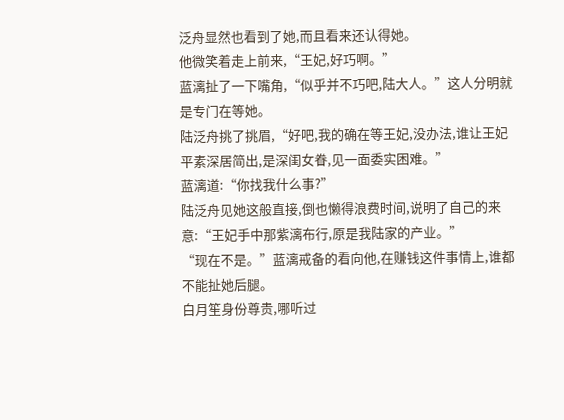泛舟显然也看到了她,而且看来还认得她。
他微笑着走上前来,“王妃,好巧啊。”
蓝漓扯了一下嘴角,“似乎并不巧吧,陆大人。”这人分明就是专门在等她。
陆泛舟挑了挑眉,“好吧,我的确在等王妃,没办法,谁让王妃平素深居简出,是深闺女眷,见一面委实困难。”
蓝漓道:“你找我什么事?”
陆泛舟见她这般直接,倒也懒得浪费时间,说明了自己的来意:“王妃手中那紫漓布行,原是我陆家的产业。”
“现在不是。”蓝漓戒备的看向他,在赚钱这件事情上,谁都不能扯她后腿。
白月笙身份尊贵,哪听过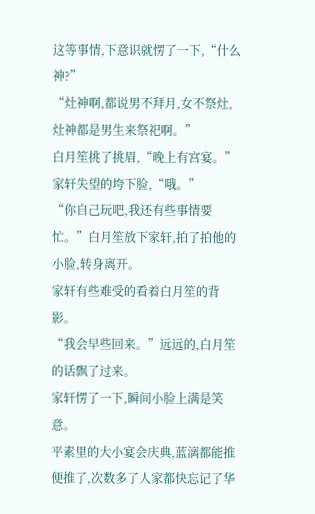这等事情,下意识就愣了一下,“什么神?”
“灶神啊,都说男不拜月,女不祭灶,灶神都是男生来祭祀啊。”
白月笙挑了挑眉,“晚上有宫宴。”
家轩失望的垮下脸,“哦。”
“你自己玩吧,我还有些事情要忙。”白月笙放下家轩,拍了拍他的小脸,转身离开。
家轩有些难受的看着白月笙的背影。
“我会早些回来。”远远的,白月笙的话飘了过来。
家轩愣了一下,瞬间小脸上满是笑意。
平素里的大小宴会庆典,蓝漓都能推便推了,次数多了人家都快忘记了华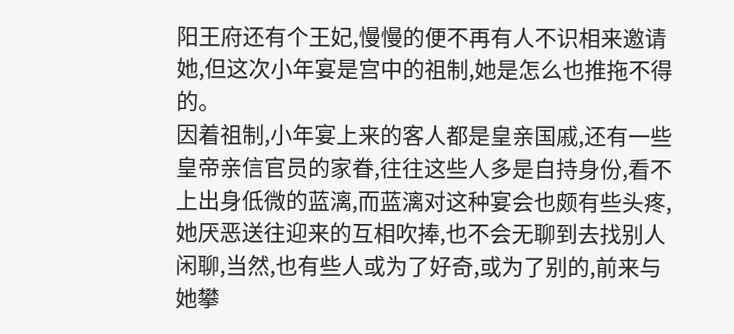阳王府还有个王妃,慢慢的便不再有人不识相来邀请她,但这次小年宴是宫中的祖制,她是怎么也推拖不得的。
因着祖制,小年宴上来的客人都是皇亲国戚,还有一些皇帝亲信官员的家眷,往往这些人多是自持身份,看不上出身低微的蓝漓,而蓝漓对这种宴会也颇有些头疼,她厌恶送往迎来的互相吹捧,也不会无聊到去找别人闲聊,当然,也有些人或为了好奇,或为了别的,前来与她攀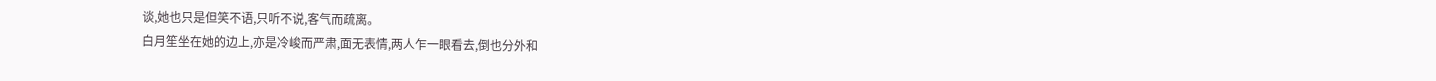谈,她也只是但笑不语,只听不说,客气而疏离。
白月笙坐在她的边上,亦是冷峻而严肃,面无表情,两人乍一眼看去,倒也分外和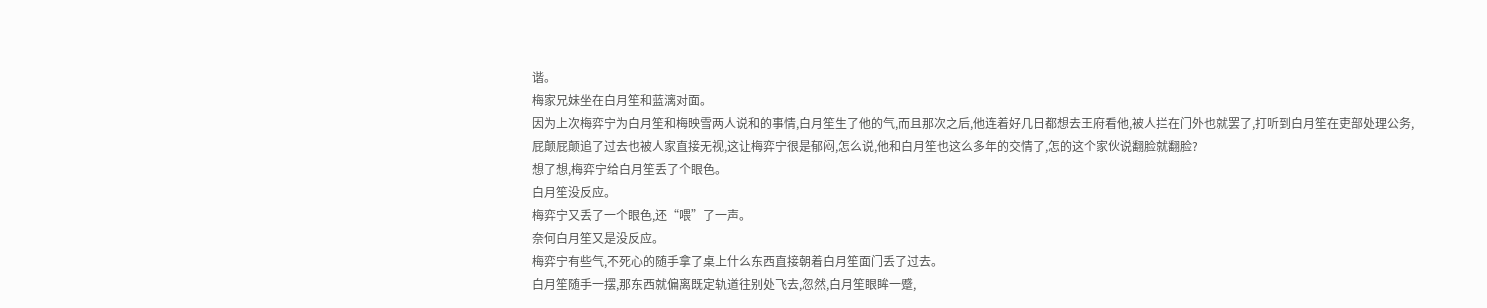谐。
梅家兄妹坐在白月笙和蓝漓对面。
因为上次梅弈宁为白月笙和梅映雪两人说和的事情,白月笙生了他的气,而且那次之后,他连着好几日都想去王府看他,被人拦在门外也就罢了,打听到白月笙在吏部处理公务,屁颠屁颠追了过去也被人家直接无视,这让梅弈宁很是郁闷,怎么说,他和白月笙也这么多年的交情了,怎的这个家伙说翻脸就翻脸?
想了想,梅弈宁给白月笙丢了个眼色。
白月笙没反应。
梅弈宁又丢了一个眼色,还“喂”了一声。
奈何白月笙又是没反应。
梅弈宁有些气,不死心的随手拿了桌上什么东西直接朝着白月笙面门丢了过去。
白月笙随手一摆,那东西就偏离既定轨道往别处飞去,忽然,白月笙眼眸一蹙,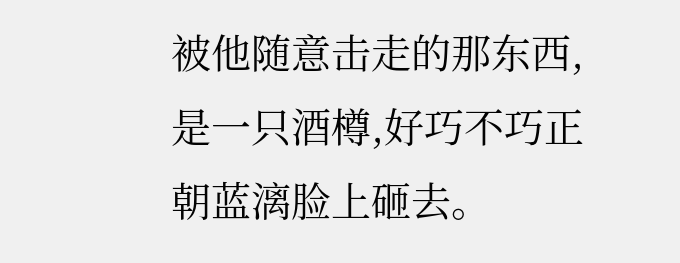被他随意击走的那东西,是一只酒樽,好巧不巧正朝蓝漓脸上砸去。